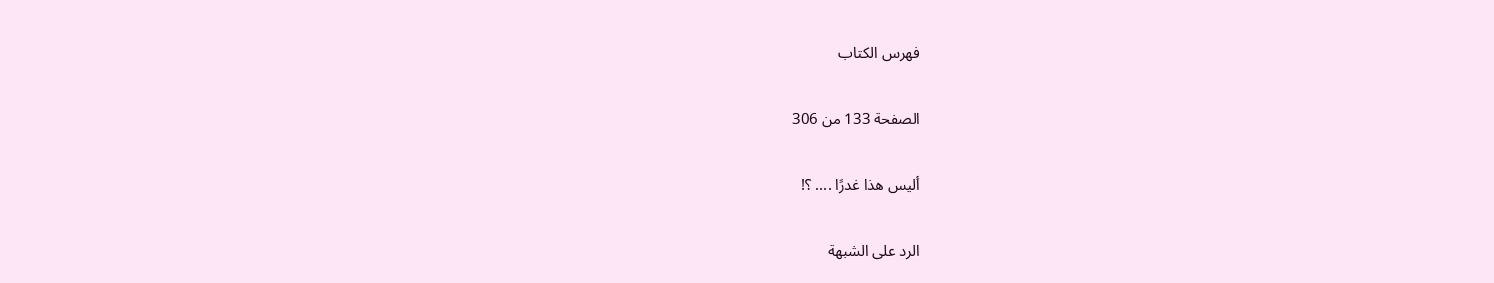فهرس الكتاب

الصفحة 133 من 306

أليس هذا غدرًا .... ؟!

الرد على الشبهة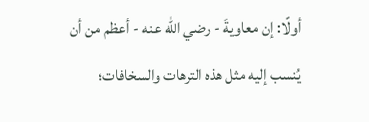أولًا: إن معاويةَ - رضي الله عنه - أعظم من أن يُنسب إليه مثل هذه الترهات والسخافات؛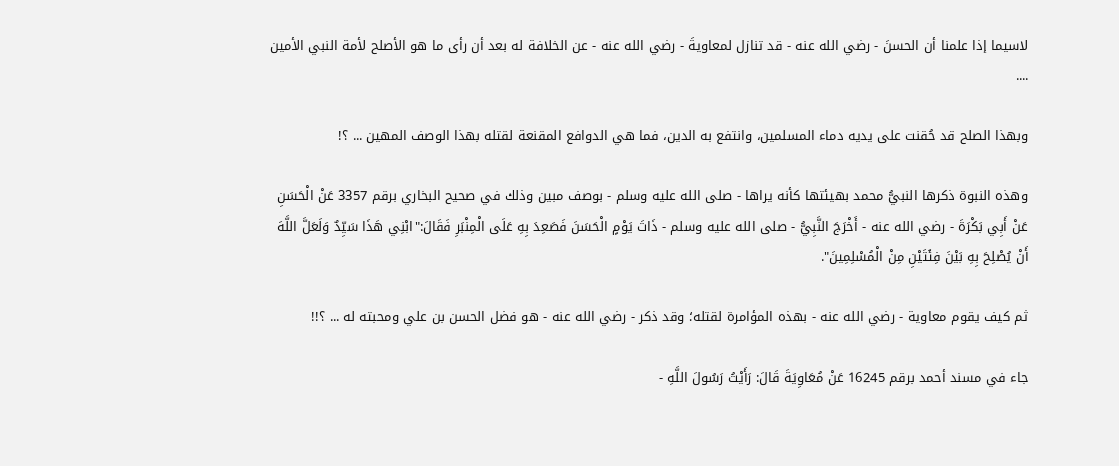لاسيما إذا علمنا أن الحسنَ - رضي الله عنه - قد تنازل لمعاويةَ - رضي الله عنه - عن الخلافة له بعد أن رأى ما هو الأصلح لأمة النبي الأمين ....

وبهذا الصلح قد حُقنت على يديه دماء المسلمين، وانتفع به الدين، فما هي الدوافع المقنعة لقتله بهذا الوصف المهين ... ؟!

وهذه النبوة ذكرها النبيُّ محمد بهيئتها كأنه يراها - صلى الله عليه وسلم - بوصف مبين وذلك في صحيح البخاري برقم 3357 عَنْ الْحَسَنِ عَنْ أَبِي بَكْرَةَ - رضي الله عنه - أَخْرَجَ النَّبِيُّ - صلى الله عليه وسلم - ذَاتَ يَوْمٍ الْحَسَنَ فَصَعِدَ بِهِ عَلَى الْمِنْبَرِ فَقَالَ:"ابْنِي هَذَا سَيِّدٌ وَلَعَلَّ اللَّهَ أَنْ يُصْلِحَ بِهِ بَيْنَ فِئَتَيْنِ مِنْ الْمُسْلِمِينَ".

ثم كيف يقوم معاوية - رضي الله عنه - بهذه المؤامرة لقتله؛ وقد ذكر - رضي الله عنه - هو فضل الحسن بن علي ومحبته له ... ؟!!

جاء في مسند أحمد برقم 16245 عَنْ مُعَاوِيَةَ قَالَ: رَأَيْتُ رَسُولَ اللَّهِ -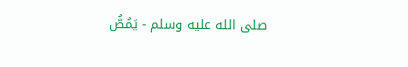صلى الله عليه وسلم - يَمُصُّ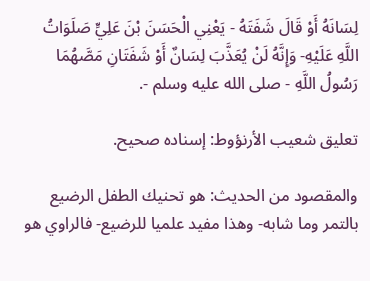لِسَانَهُ أَوْ قَالَ شَفَتَهُ - يَعْنِي الْحَسَنَ بْنَ عَلِيٍّ صَلَوَاتُ اللَّهِ عَلَيْهِ- وَإِنَّهُ لَنْ يُعَذَّبَ لِسَانٌ أَوْ شَفَتَانِ مَصَّهُمَا رَسُولُ اللَّهِ - صلى الله عليه وسلم -.

تعليق شعيب الأرنؤوط: إسناده صحيح.

والمقصود من الحديث: هو تحنيك الطفل الرضيع بالتمر وما شابه- وهذا مفيد علميا للرضيع- فالراوي هو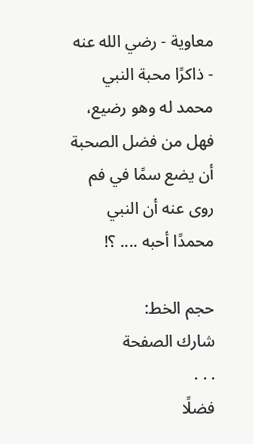معاوية - رضي الله عنه - ذاكرًا محبة النبي محمد له وهو رضيع، فهل من فضل الصحبة أن يضع سمًا في فم روى عنه أن النبي محمدًا أحبه .... ؟!

حجم الخط:
شارك الصفحة
. . .
فضلًا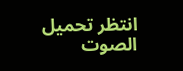انتظر تحميل الصوت